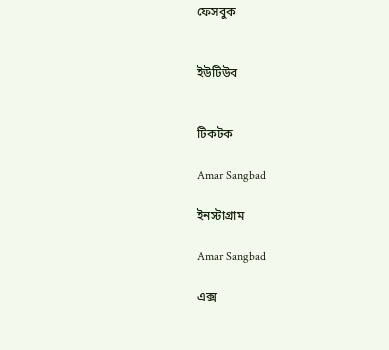ফেসবুক


ইউটিউব


টিকটক

Amar Sangbad

ইনস্টাগ্রাম

Amar Sangbad

এক্স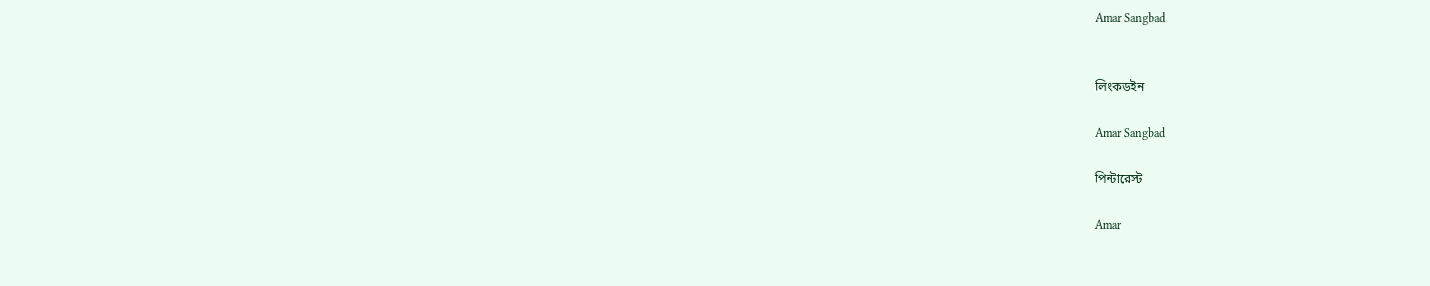Amar Sangbad


লিংকডইন

Amar Sangbad

পিন্টারেস্ট

Amar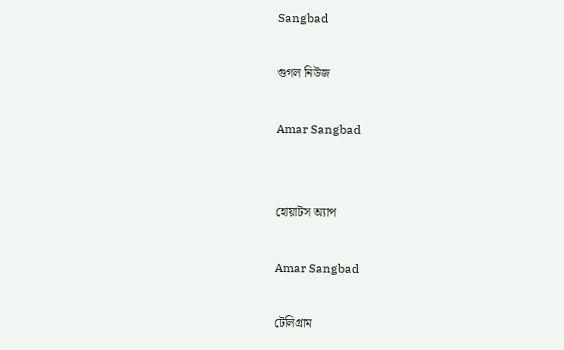Sangbad

গুগল নিউজ

Amar Sangbad


হোয়াটস অ্যাপ

Amar Sangbad

টেলিগ্রাম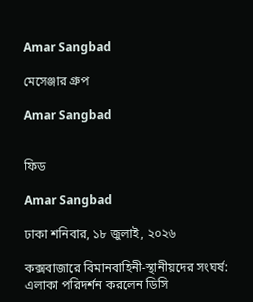Amar Sangbad

মেসেঞ্জার গ্রুপ

Amar Sangbad


ফিড

Amar Sangbad

ঢাকা শনিবার, ১৮ জুলাই, ২০২৬

কক্সবাজারে বিমানবাহিনী-স্থানীয়দের সংঘর্ষ: এলাকা পরিদর্শন করলেন ডিসি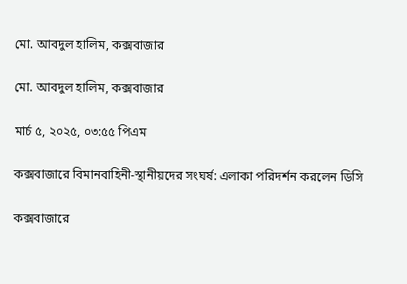মো. আবদুল হালিম, কক্সবাজার

মো. আবদুল হালিম, কক্সবাজার

মার্চ ৫, ২০২৫, ০৩:৫৫ পিএম

কক্সবাজারে বিমানবাহিনী-স্থানীয়দের সংঘর্ষ: এলাকা পরিদর্শন করলেন ডিসি

কক্সবাজারে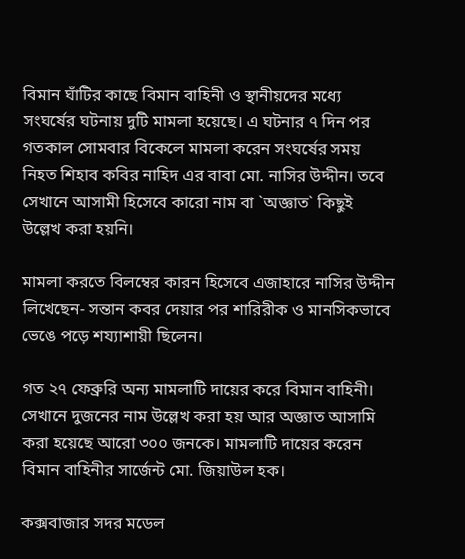বিমান ঘাঁটির কাছে বিমান বাহিনী ও স্থানীয়দের মধ্যে সংঘর্ষের ঘটনায় দুটি মামলা হয়েছে। এ ঘটনার ৭ দিন পর গতকাল সোমবার বিকেলে মামলা করেন সংঘর্ষের সময় নিহত শিহাব কবির নাহিদ এর বাবা মো. নাসির উদ্দীন। তবে সেখানে আসামী হিসেবে কারো নাম বা ‍‍`অজ্ঞাত‍‍` কিছুই উল্লেখ করা হয়নি।

মামলা করতে বিলম্বের কারন হিসেবে এজাহারে নাসির উদ্দীন লিখেছেন- সন্তান কবর দেয়ার পর শারিরীক ও মানসিকভাবে ভেঙে পড়ে শয্যাশায়ী ছিলেন।

গত ২৭ ফেব্রুরি অন্য মামলাটি দায়ের করে বিমান বাহিনী। সেখানে দুজনের নাম উল্লেখ করা হয় আর অজ্ঞাত আসামি করা হয়েছে আরো ৩০০ জনকে। মামলাটি দায়ের করেন বিমান বাহিনীর সার্জেন্ট মো. জিয়াউল হক।

কক্সবাজার সদর মডেল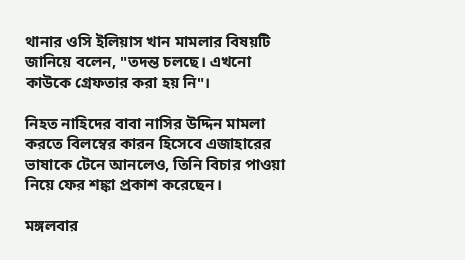থানার ওসি ইলিয়াস খান মামলার বিষয়টি জানিয়ে বলেন, "তদন্ত চলছে। এখনো কাউকে গ্রেফতার করা হয় নি"।

নিহত নাহিদের বাবা নাসির উদ্দিন মামলা করতে বিলম্বের কারন হিসেবে এজাহারের ভাষাকে টেনে আনলেও, তিনি বিচার পাওয়া নিয়ে ফের শঙ্কা প্রকাশ করেছেন।

মঙ্গলবার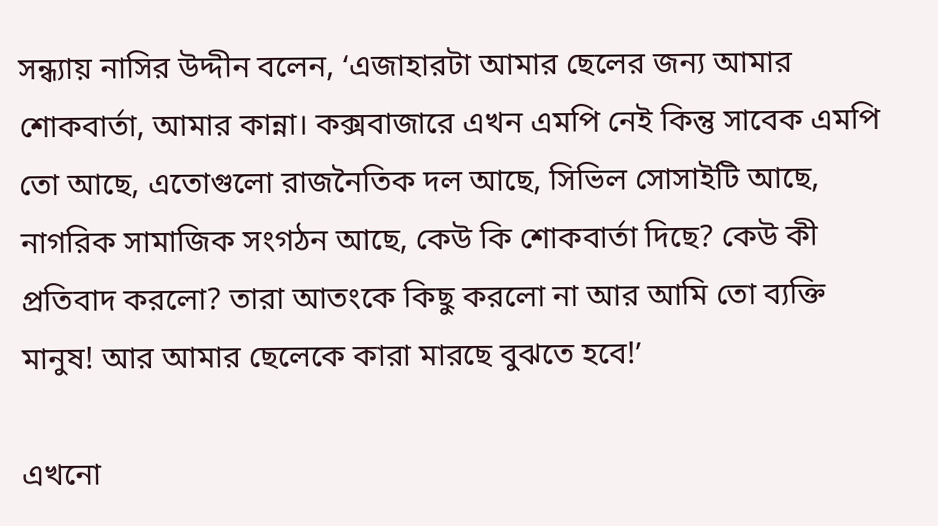সন্ধ্যায় নাসির উদ্দীন বলেন, ‘এজাহারটা আমার ছেলের জন্য আমার শোকবার্তা, আমার কান্না। কক্সবাজারে এখন এমপি নেই কিন্তু সাবেক এমপি তো আছে, এতোগুলো রাজনৈতিক দল আছে, সিভিল সোসাইটি আছে, নাগরিক সামাজিক সংগঠন আছে, কেউ কি শোকবার্তা দিছে? কেউ কী প্রতিবাদ করলো? তারা আতংকে কিছু করলো না আর আমি তো ব্যক্তি মানুষ! আর আমার ছেলেকে কারা মারছে বুঝতে হবে!’

এখনো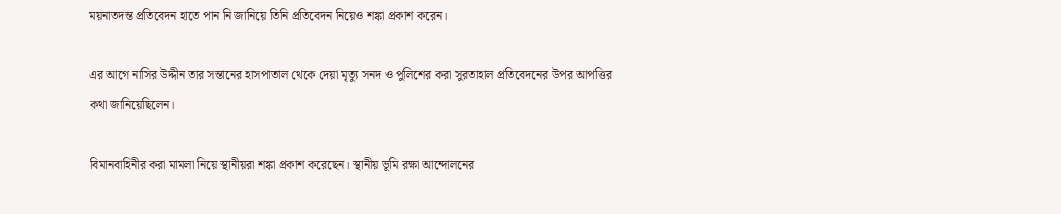ময়নাতদন্ত প্রতিবেদন হাতে পান নি জানিয়ে তিনি প্রতিবেদন নিয়েও শঙ্কা প্রকাশ করেন।

এর আগে নাসির উদ্দীন তার সন্তানের হাসপাতাল থেকে দেয়া মৃত্যু সনদ ও পুলিশের করা সুরতাহাল প্রতিবেদনের উপর আপত্তির কথা জানিয়েছিলেন।

বিমানবাহিনীর করা মামলা নিয়ে স্থানীয়রা শঙ্কা প্রকাশ করেছেন। স্থানীয় ভূমি রক্ষা আন্দোলনের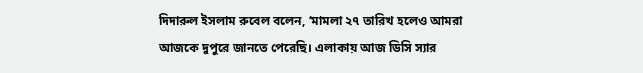দিদারুল ইসলাম রুবেল বলেন, ‘মামলা ২৭ তারিখ হলেও আমরা আজকে দুপুরে জানতে পেরেছি। এলাকায় আজ ডিসি স্যার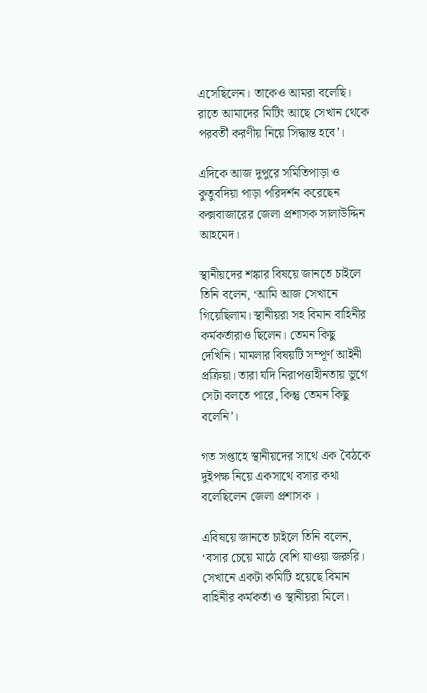এসেছিলেন। তাকেও আমরা বলেছি। রাতে আমাদের মিটিং আছে সেখান থেকে পরবর্তী করণীয় নিয়ে সিদ্ধান্ত হবে’।

এদিকে আজ দুপুরে সমিতিপাড়া ও কুতুবদিয়া পাড়া পরিদর্শন করেছেন কক্সবাজারের জেলা প্রশাসক সালাউদ্দিন আহমেদ।

স্থানীয়দের শঙ্কার বিষয়ে জানতে চাইলে তিনি বলেন, ‘আমি আজ সেখানে গিয়েছিলাম। স্থানীয়রা সহ বিমান বাহিনীর কর্মকর্তারাও ছিলেন। তেমন কিছু দেখিনি। মামলার বিষয়টি সম্পূর্ণ আইনী প্রক্রিয়া। তারা যদি নিরাপত্তাহীনতায় ভুগে সেটা বলতে পারে, কিন্তু তেমন কিছু বলেনি’।

গত সপ্তাহে স্থানীয়দের সাথে এক বৈঠকে দুইপক্ষ নিয়ে একসাথে বসার কথা বলেছিলেন জেলা প্রশাসক ।

এবিষয়ে জানতে চাইলে তিনি বলেন, ‘বসার চেয়ে মাঠে বেশি যাওয়া জরুরি। সেখানে একটা কমিটি হয়েছে বিমান বাহিনীর কর্মকর্তা ও স্থানীয়রা মিলে।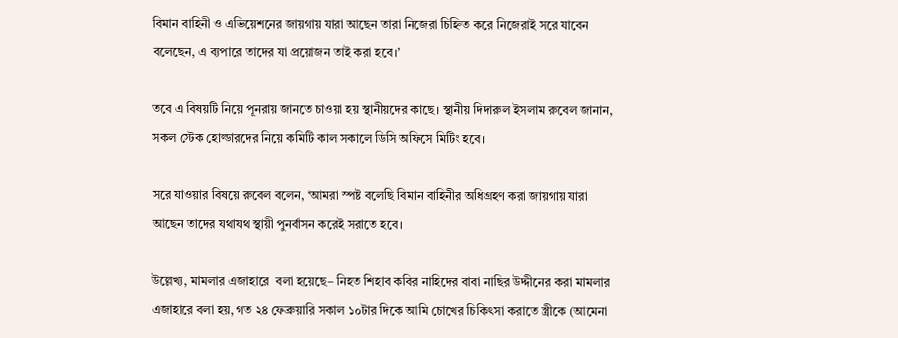বিমান বাহিনী ও এভিয়েশনের জায়গায় যারা আছেন তারা নিজেরা চিহ্নিত করে নিজেরাই সরে যাবেন বলেছেন, এ ব্যপারে তাদের যা প্রয়োজন তাই করা হবে।’

তবে এ বিষয়টি নিয়ে পূনরায় জানতে চাওয়া হয় স্থানীয়দের কাছে। স্থানীয় দিদারুল ইসলাম রুবেল জানান, সকল স্টেক হোল্ডারদের নিয়ে কমিটি কাল সকালে ডিসি অফিসে মিটিং হবে।

সরে যাওয়ার বিষয়ে রুবেল বলেন, ‘আমরা স্পষ্ট বলেছি বিমান বাহিনীর অধিগ্রহণ করা জায়গায় যারা আছেন তাদের যথাযথ স্থায়ী পুনর্বাসন করেই সরাতে হবে।

উল্লেখ্য, মামলার এজাহারে  বলা হয়েছে– নিহত শিহাব কবির নাহিদের বাবা নাছির উদ্দীনের করা মামলার এজাহারে বলা হয়, গত ২৪ ফেব্রুয়ারি সকাল ১০টার দিকে আমি চোখের চিকিৎসা করাতে স্ত্রীকে (আমেনা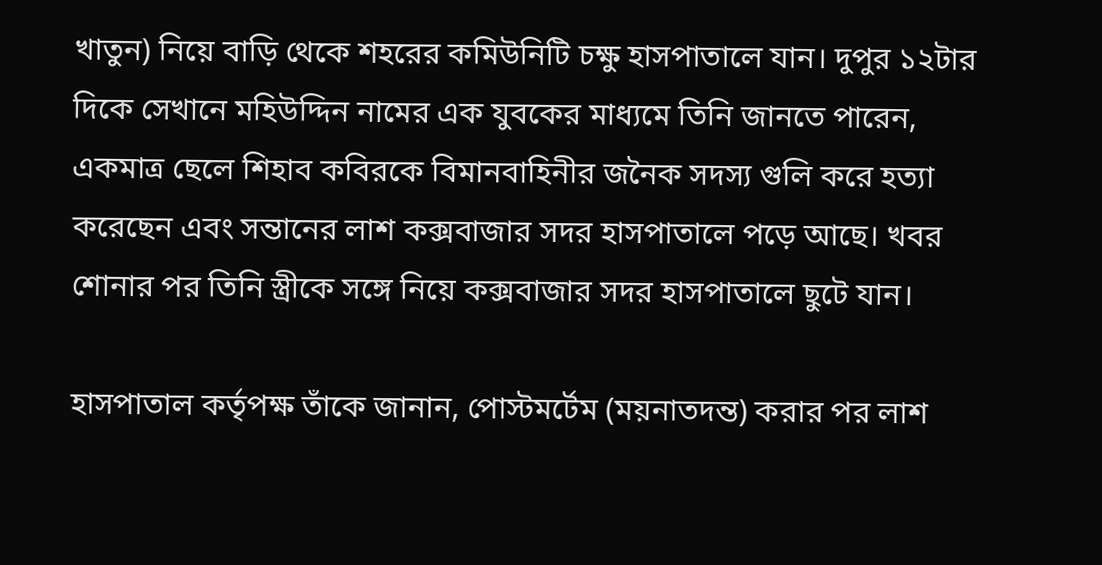খাতুন) নিয়ে বাড়ি থেকে শহরের কমিউনিটি চক্ষু হাসপাতালে যান। দুপুর ১২টার দিকে সেখানে মহিউদ্দিন নামের এক যুবকের মাধ্যমে তিনি জানতে পারেন, একমাত্র ছেলে শিহাব কবিরকে বিমানবাহিনীর জনৈক সদস্য গুলি করে হত্যা করেছেন এবং সন্তানের লাশ কক্সবাজার সদর হাসপাতালে পড়ে আছে। খবর শোনার পর তিনি স্ত্রীকে সঙ্গে নিয়ে কক্সবাজার সদর হাসপাতালে ছুটে যান।

হাসপাতাল কর্তৃপক্ষ তাঁকে জানান, পোস্টমর্টেম (ময়নাতদন্ত) করার পর লাশ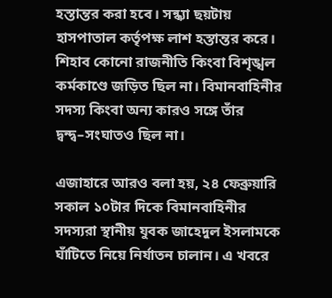হস্তান্তর করা হবে। সন্ধ্যা ছয়টায় হাসপাতাল কর্তৃপক্ষ লাশ হস্তান্তর করে। শিহাব কোনো রাজনীতি কিংবা বিশৃঙ্খল কর্মকাণ্ডে জড়িত ছিল না। বিমানবাহিনীর সদস্য কিংবা অন্য কারও সঙ্গে তাঁর দ্বন্দ্ব–সংঘাতও ছিল না।

এজাহারে আরও বলা হয়, ২৪ ফেব্রুয়ারি সকাল ১০টার দিকে বিমানবাহিনীর সদস্যরা স্থানীয় যুবক জাহেদুল ইসলামকে ঘাঁটিতে নিয়ে নির্যাতন চালান। এ খবরে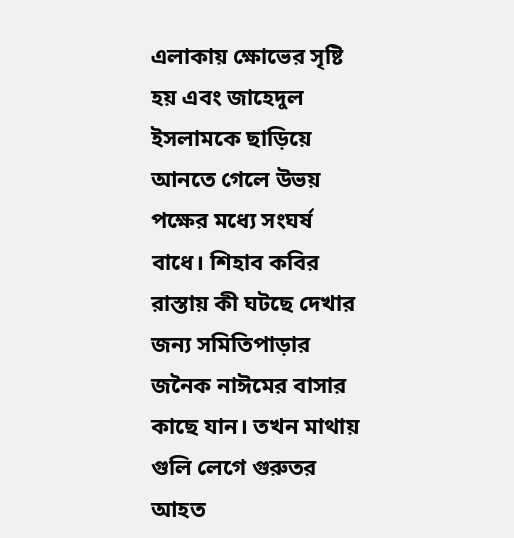এলাকায় ক্ষোভের সৃষ্টি হয় এবং জাহেদুল ইসলামকে ছাড়িয়ে আনতে গেলে উভয় পক্ষের মধ্যে সংঘর্ষ বাধে। শিহাব কবির রাস্তায় কী ঘটছে দেখার জন্য সমিতিপাড়ার জনৈক নাঈমের বাসার কাছে যান। তখন মাথায় গুলি লেগে গুরুতর আহত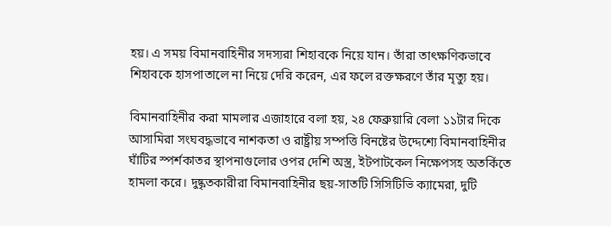হয়। এ সময় বিমানবাহিনীর সদস্যরা শিহাবকে নিয়ে যান। তাঁরা তাৎক্ষণিকভাবে শিহাবকে হাসপাতালে না নিয়ে দেরি করেন, এর ফলে রক্তক্ষরণে তাঁর মৃত্যু হয়।

বিমানবাহিনীর করা মামলার এজাহারে বলা হয়, ২৪ ফেব্রুয়ারি বেলা ১১টার দিকে আসামিরা সংঘবদ্ধভাবে নাশকতা ও রাষ্ট্রীয় সম্পত্তি বিনষ্টের উদ্দেশ্যে বিমানবাহিনীর ঘাঁটির স্পর্শকাতর স্থাপনাগুলোর ওপর দেশি অস্ত্র, ইটপাটকেল নিক্ষেপসহ অতর্কিতে হামলা করে। দুষ্কৃতকারীরা বিমানবাহিনীর ছয়-সাতটি সিসিটিভি ক্যামেরা, দুটি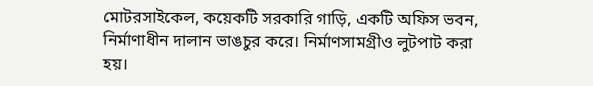মোটরসাইকেল, কয়েকটি সরকারি গাড়ি, একটি অফিস ভবন, নির্মাণাধীন দালান ভাঙচুর করে। নির্মাণসামগ্রীও লুটপাট করা হয়।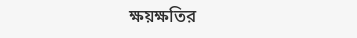ক্ষয়ক্ষতির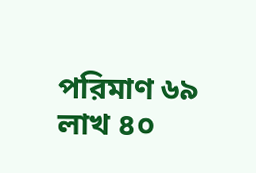পরিমাণ ৬৯ লাখ ৪০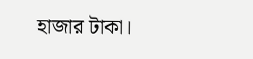হাজার টাকা।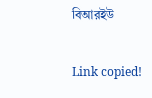বিআরইউ

Link copied!